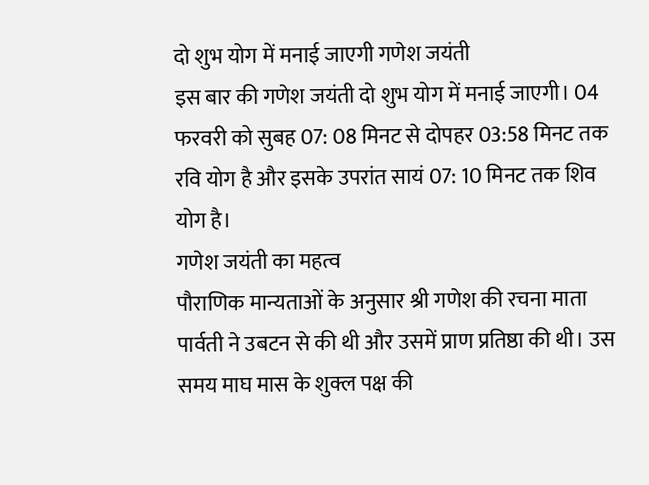दो शुभ योग में मनाई जाएगी गणेश जयंती
इस बार की गणेश जयंती दो शुभ योग में मनाई जाएगी। 04 फरवरी को सुबह 07: 08 मिनट से दोपहर 03:58 मिनट तक रवि योग है और इसके उपरांत सायं 07: 10 मिनट तक शिव योग है।
गणेश जयंती का महत्व
पौराणिक मान्यताओं के अनुसार श्री गणेश की रचना माता पार्वती ने उबटन से की थी और उसमें प्राण प्रतिष्ठा की थी। उस समय माघ मास के शुक्ल पक्ष की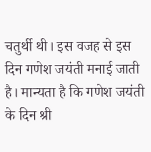चतुर्थी थी। इस वजह से इस दिन गणेश जयंती मनाई जाती है। मान्यता है कि गणेश जयंती के दिन श्री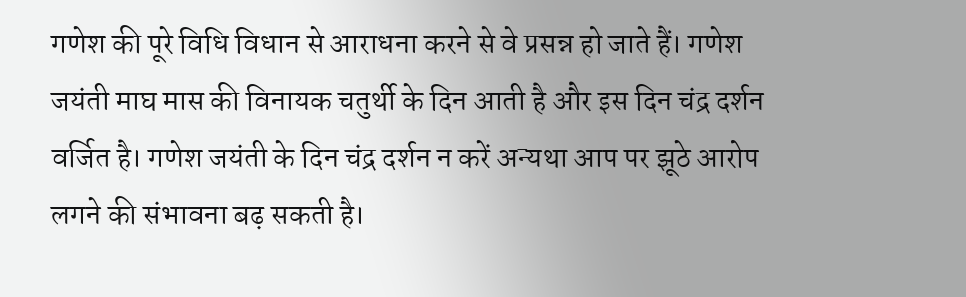गणेश की पूरे विधि विधान से आराधना करने से वे प्रसन्न हो जाते हैं। गणेश जयंती माघ मास की विनायक चतुर्थी के दिन आती है और इस दिन चंद्र दर्शन वर्जित है। गणेश जयंती के दिन चंद्र दर्शन न करें अन्यथा आप पर झूठे आरोप लगने की संभावना बढ़ सकती है।